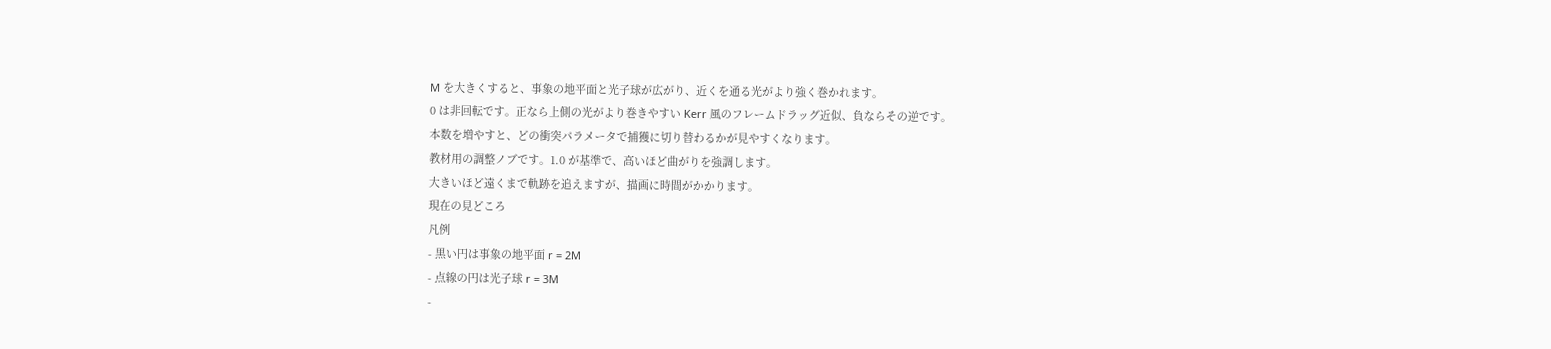M を大きくすると、事象の地平面と光子球が広がり、近くを通る光がより強く巻かれます。
0 は非回転です。正なら上側の光がより巻きやすい Kerr 風のフレームドラッグ近似、負ならその逆です。
本数を増やすと、どの衝突パラメータで捕獲に切り替わるかが見やすくなります。
教材用の調整ノブです。1.0 が基準で、高いほど曲がりを強調します。
大きいほど遠くまで軌跡を追えますが、描画に時間がかかります。
現在の見どころ
凡例
- 黒い円は事象の地平面 r = 2M
- 点線の円は光子球 r = 3M
-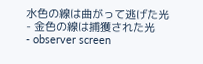水色の線は曲がって逃げた光
- 金色の線は捕獲された光
- observer screen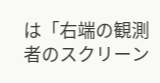は「右端の観測者のスクリーン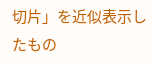切片」を近似表示したもの